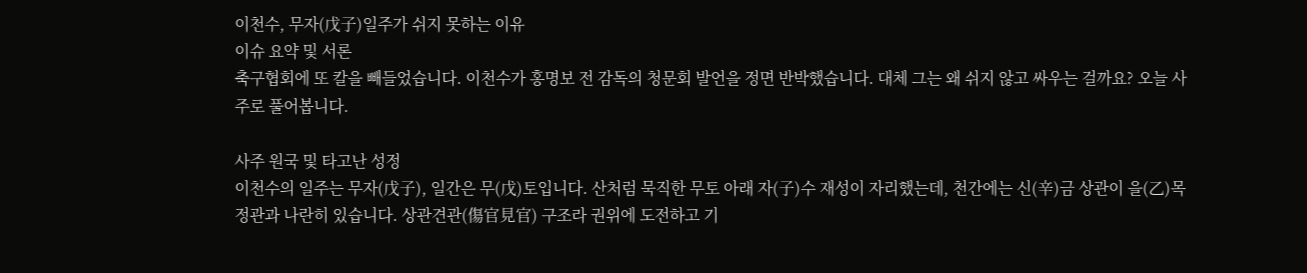이천수, 무자(戊子)일주가 쉬지 못하는 이유
이슈 요약 및 서론
축구협회에 또 칼을 빼들었습니다. 이천수가 홍명보 전 감독의 청문회 발언을 정면 반박했습니다. 대체 그는 왜 쉬지 않고 싸우는 걸까요? 오늘 사주로 풀어봅니다.

사주 원국 및 타고난 성정
이천수의 일주는 무자(戊子), 일간은 무(戊)토입니다. 산처럼 묵직한 무토 아래 자(子)수 재성이 자리했는데, 천간에는 신(辛)금 상관이 을(乙)목 정관과 나란히 있습니다. 상관견관(傷官見官) 구조라 권위에 도전하고 기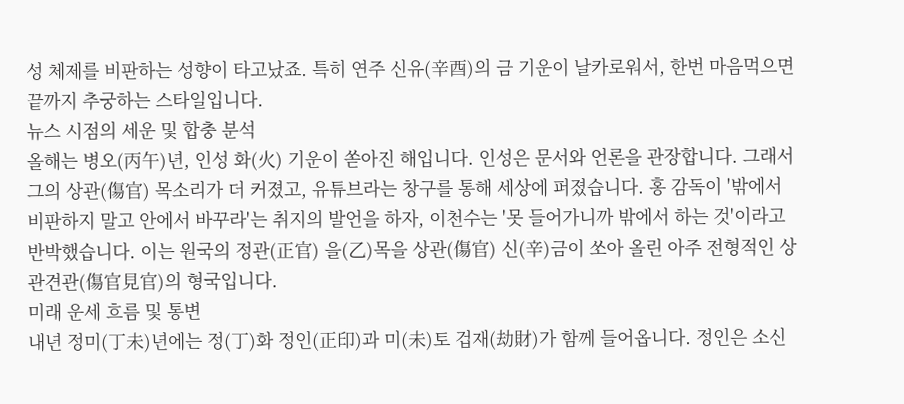성 체제를 비판하는 성향이 타고났죠. 특히 연주 신유(辛酉)의 금 기운이 날카로워서, 한번 마음먹으면 끝까지 추궁하는 스타일입니다.
뉴스 시점의 세운 및 합충 분석
올해는 병오(丙午)년, 인성 화(火) 기운이 쏟아진 해입니다. 인성은 문서와 언론을 관장합니다. 그래서 그의 상관(傷官) 목소리가 더 커졌고, 유튜브라는 창구를 통해 세상에 퍼졌습니다. 홍 감독이 '밖에서 비판하지 말고 안에서 바꾸라'는 취지의 발언을 하자, 이천수는 '못 들어가니까 밖에서 하는 것'이라고 반박했습니다. 이는 원국의 정관(正官) 을(乙)목을 상관(傷官) 신(辛)금이 쏘아 올린 아주 전형적인 상관견관(傷官見官)의 형국입니다.
미래 운세 흐름 및 통변
내년 정미(丁未)년에는 정(丁)화 정인(正印)과 미(未)토 겁재(劫財)가 함께 들어옵니다. 정인은 소신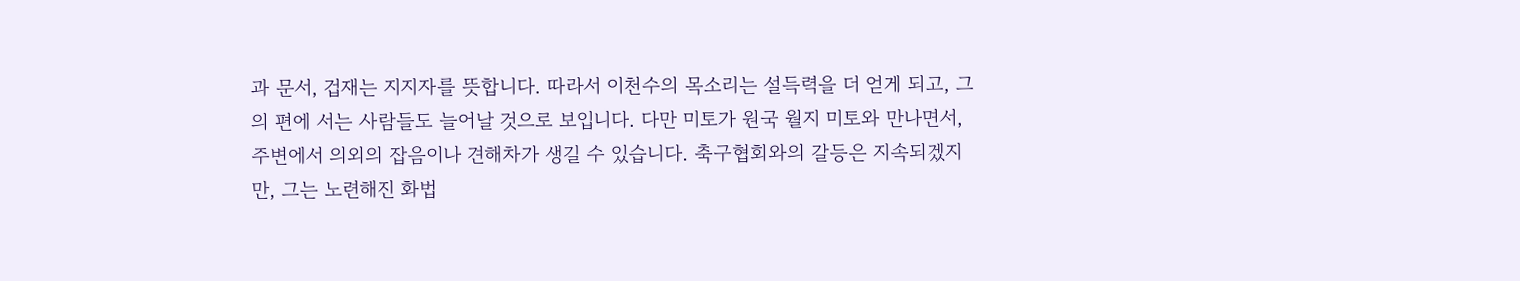과 문서, 겁재는 지지자를 뜻합니다. 따라서 이천수의 목소리는 설득력을 더 얻게 되고, 그의 편에 서는 사람들도 늘어날 것으로 보입니다. 다만 미토가 원국 월지 미토와 만나면서, 주변에서 의외의 잡음이나 견해차가 생길 수 있습니다. 축구협회와의 갈등은 지속되겠지만, 그는 노련해진 화법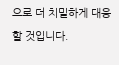으로 더 치밀하게 대응할 것입니다.